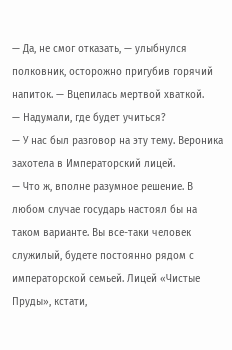— Да, не смог отказать, — улыбнулся полковник, осторожно пригубив горячий напиток. — Вцепилась мертвой хваткой.
— Надумали, где будет учиться?
— У нас был разговор на эту тему. Вероника захотела в Императорский лицей.
— Что ж, вполне разумное решение. В любом случае государь настоял бы на таком варианте. Вы все-таки человек служилый, будете постоянно рядом с императорской семьей. Лицей «Чистые Пруды», кстати,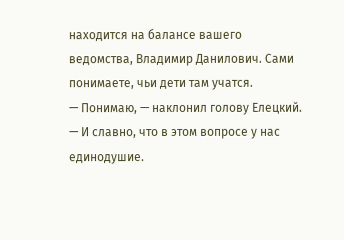находится на балансе вашего ведомства, Владимир Данилович. Сами понимаете, чьи дети там учатся.
— Понимаю, — наклонил голову Елецкий.
— И славно, что в этом вопросе у нас единодушие.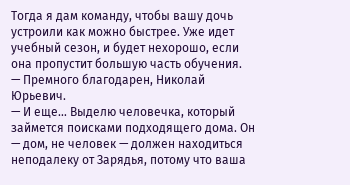Тогда я дам команду, чтобы вашу дочь устроили как можно быстрее. Уже идет учебный сезон, и будет нехорошо, если она пропустит большую часть обучения.
— Премного благодарен, Николай Юрьевич.
— И еще… Выделю человечка, который займется поисками подходящего дома. Он — дом, не человек — должен находиться неподалеку от Зарядья, потому что ваша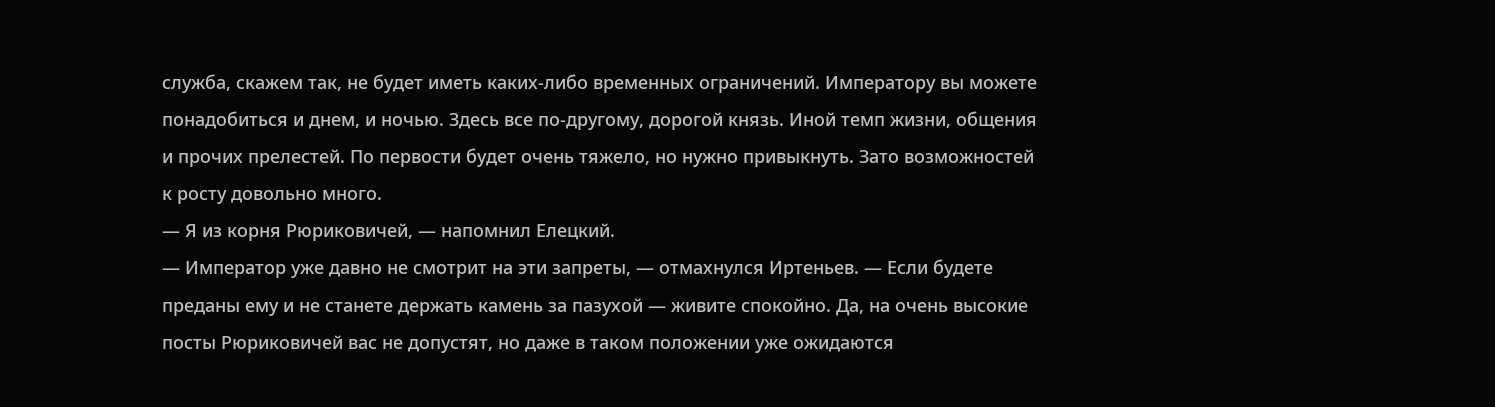служба, скажем так, не будет иметь каких-либо временных ограничений. Императору вы можете понадобиться и днем, и ночью. Здесь все по-другому, дорогой князь. Иной темп жизни, общения и прочих прелестей. По первости будет очень тяжело, но нужно привыкнуть. Зато возможностей к росту довольно много.
— Я из корня Рюриковичей, — напомнил Елецкий.
— Император уже давно не смотрит на эти запреты, — отмахнулся Иртеньев. — Если будете преданы ему и не станете держать камень за пазухой — живите спокойно. Да, на очень высокие посты Рюриковичей вас не допустят, но даже в таком положении уже ожидаются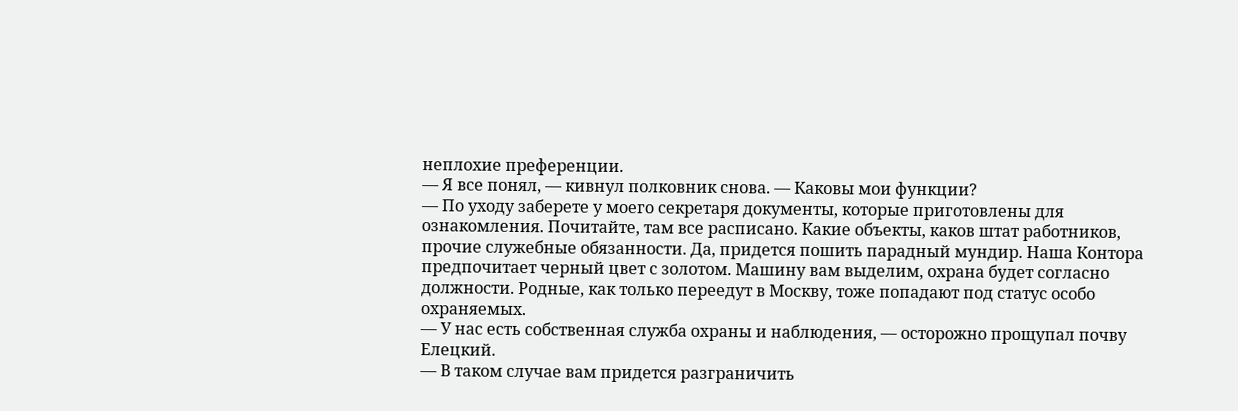неплохие преференции.
— Я все понял, — кивнул полковник снова. — Каковы мои функции?
— По уходу заберете у моего секретаря документы, которые приготовлены для ознакомления. Почитайте, там все расписано. Какие объекты, каков штат работников, прочие служебные обязанности. Да, придется пошить парадный мундир. Наша Контора предпочитает черный цвет с золотом. Машину вам выделим, охрана будет согласно должности. Родные, как только переедут в Москву, тоже попадают под статус особо охраняемых.
— У нас есть собственная служба охраны и наблюдения, — осторожно прощупал почву Елецкий.
— В таком случае вам придется разграничить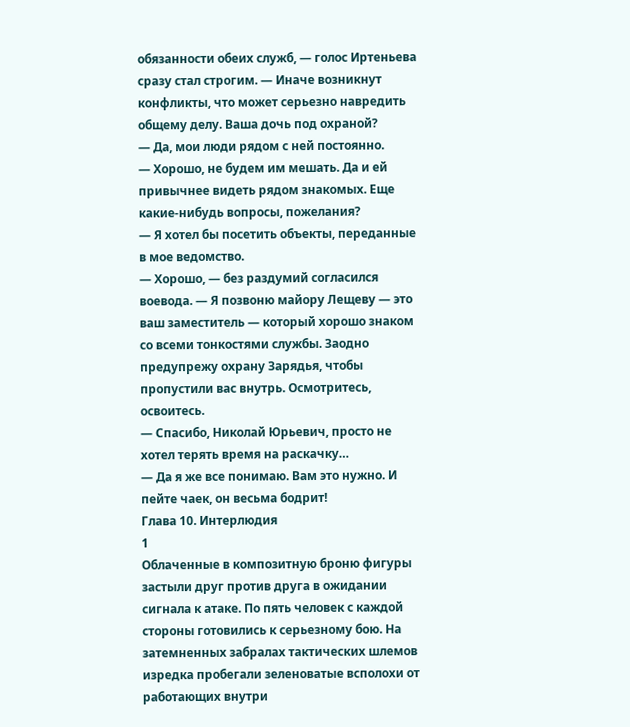обязанности обеих служб, — голос Иртеньева сразу стал строгим. — Иначе возникнут конфликты, что может серьезно навредить общему делу. Ваша дочь под охраной?
— Да, мои люди рядом с ней постоянно.
— Хорошо, не будем им мешать. Да и ей привычнее видеть рядом знакомых. Еще какие-нибудь вопросы, пожелания?
— Я хотел бы посетить объекты, переданные в мое ведомство.
— Хорошо, — без раздумий согласился воевода. — Я позвоню майору Лещеву — это ваш заместитель — который хорошо знаком со всеми тонкостями службы. Заодно предупрежу охрану Зарядья, чтобы пропустили вас внутрь. Осмотритесь, освоитесь.
— Спасибо, Николай Юрьевич, просто не хотел терять время на раскачку…
— Да я же все понимаю. Вам это нужно. И пейте чаек, он весьма бодрит!
Глава 10. Интерлюдия
1
Облаченные в композитную броню фигуры застыли друг против друга в ожидании сигнала к атаке. По пять человек с каждой стороны готовились к серьезному бою. На затемненных забралах тактических шлемов изредка пробегали зеленоватые всполохи от работающих внутри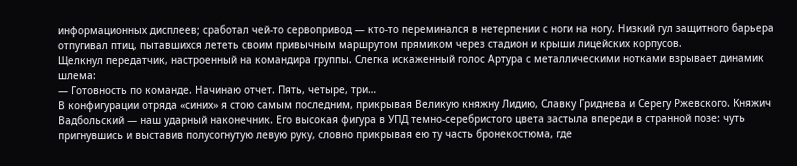информационных дисплеев; сработал чей-то сервопривод — кто-то переминался в нетерпении с ноги на ногу. Низкий гул защитного барьера отпугивал птиц, пытавшихся лететь своим привычным маршрутом прямиком через стадион и крыши лицейских корпусов.
Щелкнул передатчик, настроенный на командира группы. Слегка искаженный голос Артура с металлическими нотками взрывает динамик шлема:
— Готовность по команде. Начинаю отчет. Пять, четыре, три…
В конфигурации отряда «синих» я стою самым последним, прикрывая Великую княжну Лидию, Славку Гриднева и Серегу Ржевского. Княжич Вадбольский — наш ударный наконечник. Его высокая фигура в УПД темно-серебристого цвета застыла впереди в странной позе: чуть пригнувшись и выставив полусогнутую левую руку, словно прикрывая ею ту часть бронекостюма, где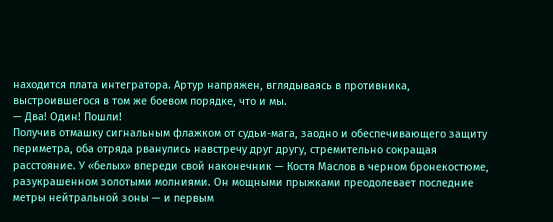находится плата интегратора. Артур напряжен, вглядываясь в противника, выстроившегося в том же боевом порядке, что и мы.
— Два! Один! Пошли!
Получив отмашку сигнальным флажком от судьи-мага, заодно и обеспечивающего защиту периметра, оба отряда рванулись навстречу друг другу, стремительно сокращая расстояние. У «белых» впереди свой наконечник — Костя Маслов в черном бронекостюме, разукрашенном золотыми молниями. Он мощными прыжками преодолевает последние метры нейтральной зоны — и первым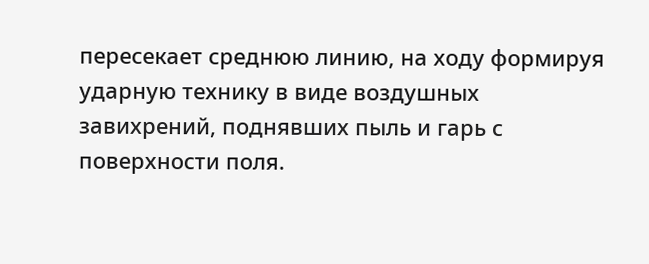пересекает среднюю линию, на ходу формируя ударную технику в виде воздушных завихрений, поднявших пыль и гарь с поверхности поля.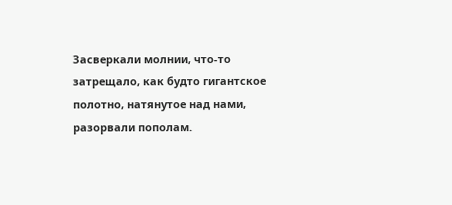Засверкали молнии, что-то затрещало, как будто гигантское полотно, натянутое над нами, разорвали пополам.